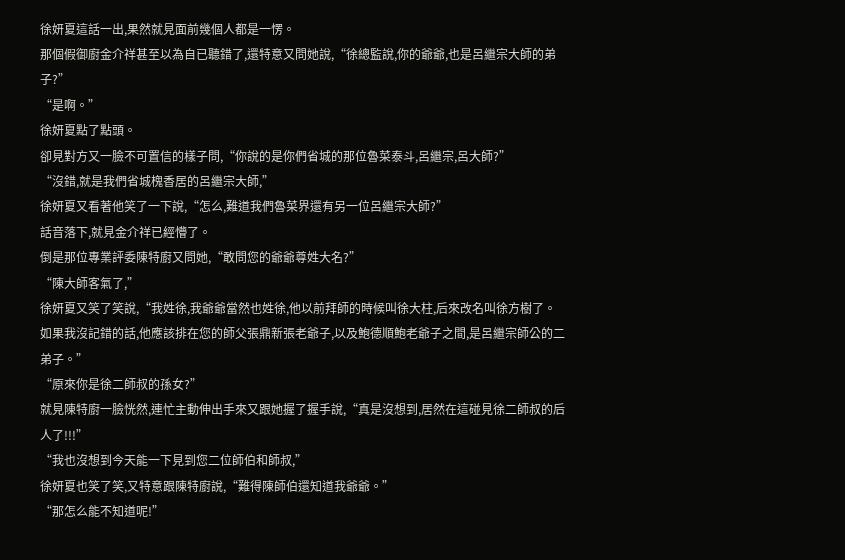徐妍夏這話一出,果然就見面前幾個人都是一愣。
那個假御廚金介祥甚至以為自已聽錯了,還特意又問她說,“徐總監說,你的爺爺,也是呂繼宗大師的弟子?”
“是啊。”
徐妍夏點了點頭。
卻見對方又一臉不可置信的樣子問,“你說的是你們省城的那位魯菜泰斗,呂繼宗,呂大師?”
“沒錯,就是我們省城槐香居的呂繼宗大師,”
徐妍夏又看著他笑了一下說,“怎么,難道我們魯菜界還有另一位呂繼宗大師?”
話音落下,就見金介祥已經懵了。
倒是那位專業評委陳特廚又問她,“敢問您的爺爺尊姓大名?”
“陳大師客氣了,”
徐妍夏又笑了笑說,“我姓徐,我爺爺當然也姓徐,他以前拜師的時候叫徐大柱,后來改名叫徐方樹了。如果我沒記錯的話,他應該排在您的師父張鼎新張老爺子,以及鮑德順鮑老爺子之間,是呂繼宗師公的二弟子。”
“原來你是徐二師叔的孫女?”
就見陳特廚一臉恍然,連忙主動伸出手來又跟她握了握手說,“真是沒想到,居然在這碰見徐二師叔的后人了!!!”
“我也沒想到今天能一下見到您二位師伯和師叔,”
徐妍夏也笑了笑,又特意跟陳特廚說,“難得陳師伯還知道我爺爺。”
“那怎么能不知道呢!”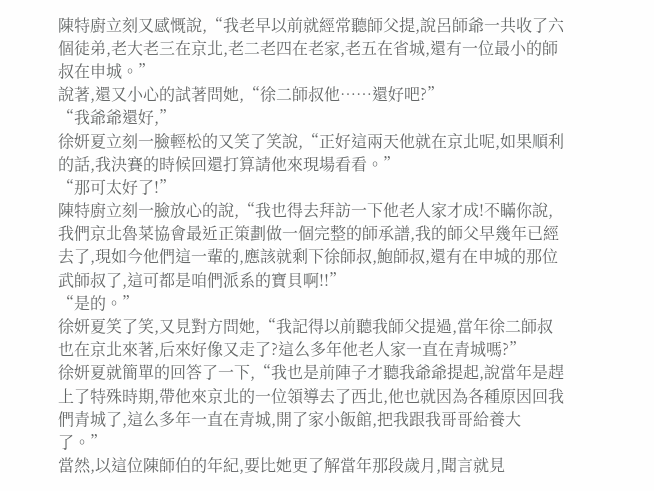陳特廚立刻又感慨說,“我老早以前就經常聽師父提,說呂師爺一共收了六個徒弟,老大老三在京北,老二老四在老家,老五在省城,還有一位最小的師叔在申城。”
說著,還又小心的試著問她,“徐二師叔他……還好吧?”
“我爺爺還好,”
徐妍夏立刻一臉輕松的又笑了笑說,“正好這兩天他就在京北呢,如果順利的話,我決賽的時候回還打算請他來現場看看。”
“那可太好了!”
陳特廚立刻一臉放心的說,“我也得去拜訪一下他老人家才成!不瞞你說,我們京北魯菜協會最近正策劃做一個完整的師承譜,我的師父早幾年已經去了,現如今他們這一輩的,應該就剩下徐師叔,鮑師叔,還有在申城的那位武師叔了,這可都是咱們派系的寶貝啊!!”
“是的。”
徐妍夏笑了笑,又見對方問她,“我記得以前聽我師父提過,當年徐二師叔也在京北來著,后來好像又走了?這么多年他老人家一直在青城嗎?”
徐妍夏就簡單的回答了一下,“我也是前陣子才聽我爺爺提起,說當年是趕上了特殊時期,帶他來京北的一位領導去了西北,他也就因為各種原因回我們青城了,這么多年一直在青城,開了家小飯館,把我跟我哥哥給養大了。”
當然,以這位陳師伯的年紀,要比她更了解當年那段歲月,聞言就見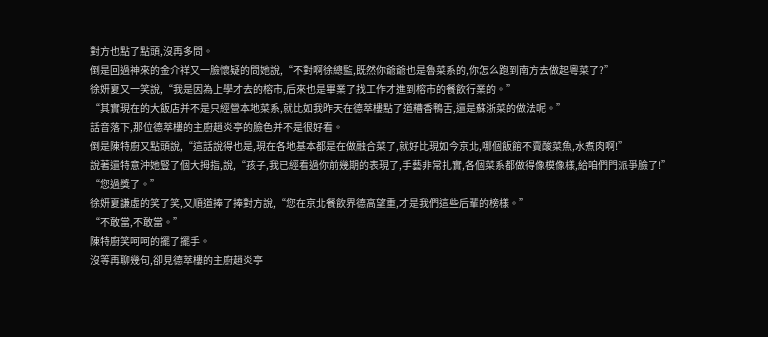對方也點了點頭,沒再多問。
倒是回過神來的金介祥又一臉懷疑的問她說,“不對啊徐總監,既然你爺爺也是魯菜系的,你怎么跑到南方去做起粵菜了?”
徐妍夏又一笑說,“我是因為上學才去的榕市,后來也是畢業了找工作才進到榕市的餐飲行業的。”
“其實現在的大飯店并不是只經營本地菜系,就比如我昨天在德萃樓點了道糟香鴨舌,還是蘇浙菜的做法呢。”
話音落下,那位德萃樓的主廚趙炎亭的臉色并不是很好看。
倒是陳特廚又點頭說,“這話說得也是,現在各地基本都是在做融合菜了,就好比現如今京北,哪個飯館不賣酸菜魚,水煮肉啊!”
說著還特意沖她豎了個大拇指,說,“孩子,我已經看過你前幾期的表現了,手藝非常扎實,各個菜系都做得像模像樣,給咱們門派爭臉了!”
“您過獎了。”
徐妍夏謙虛的笑了笑,又順道捧了捧對方說,“您在京北餐飲界德高望重,才是我們這些后輩的榜樣。”
“不敢當,不敢當。”
陳特廚笑呵呵的擺了擺手。
沒等再聊幾句,卻見德萃樓的主廚趙炎亭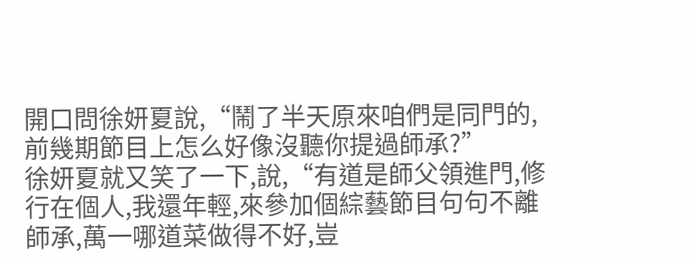開口問徐妍夏說,“鬧了半天原來咱們是同門的,前幾期節目上怎么好像沒聽你提過師承?”
徐妍夏就又笑了一下,說,“有道是師父領進門,修行在個人,我還年輕,來參加個綜藝節目句句不離師承,萬一哪道菜做得不好,豈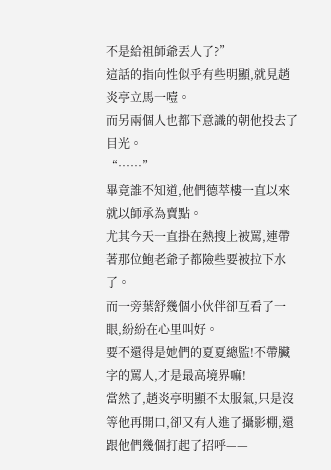不是給祖師爺丟人了?”
這話的指向性似乎有些明顯,就見趙炎亭立馬一噎。
而另兩個人也都下意識的朝他投去了目光。
“……”
畢竟誰不知道,他們德萃樓一直以來就以師承為賣點。
尤其今天一直掛在熱搜上被罵,連帶著那位鮑老爺子都險些要被拉下水了。
而一旁葉舒幾個小伙伴卻互看了一眼,紛紛在心里叫好。
要不還得是她們的夏夏總監!不帶臟字的罵人,才是最高境界嘛!
當然了,趙炎亭明顯不太服氣,只是沒等他再開口,卻又有人進了攝影棚,還跟他們幾個打起了招呼——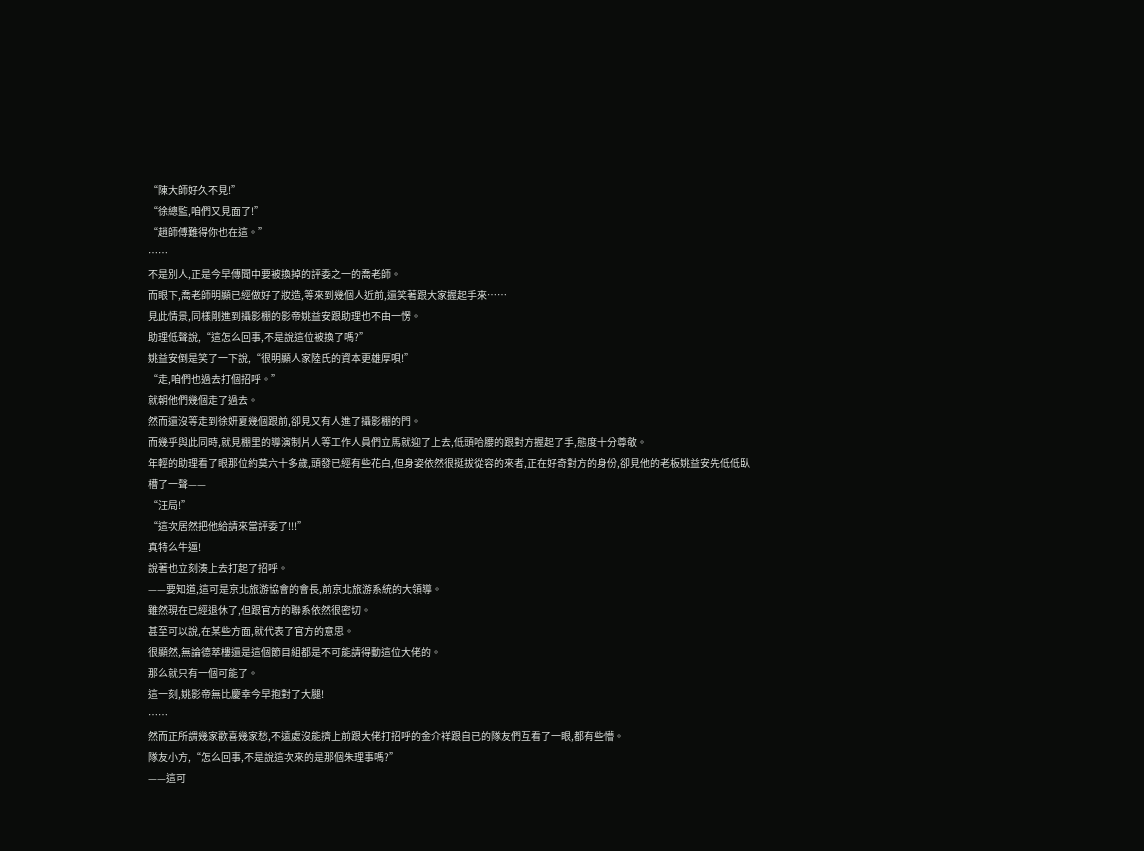“陳大師好久不見!”
“徐總監,咱們又見面了!”
“趙師傅難得你也在這。”
……
不是別人,正是今早傳聞中要被換掉的評委之一的喬老師。
而眼下,喬老師明顯已經做好了妝造,等來到幾個人近前,還笑著跟大家握起手來……
見此情景,同樣剛進到攝影棚的影帝姚益安跟助理也不由一愣。
助理低聲說,“這怎么回事,不是說這位被換了嗎?”
姚益安倒是笑了一下說,“很明顯人家陸氏的資本更雄厚唄!”
“走,咱們也過去打個招呼。”
就朝他們幾個走了過去。
然而還沒等走到徐妍夏幾個跟前,卻見又有人進了攝影棚的門。
而幾乎與此同時,就見棚里的導演制片人等工作人員們立馬就迎了上去,低頭哈腰的跟對方握起了手,態度十分尊敬。
年輕的助理看了眼那位約莫六十多歲,頭發已經有些花白,但身姿依然很挺拔從容的來者,正在好奇對方的身份,卻見他的老板姚益安先低低臥槽了一聲——
“汪局!”
“這次居然把他給請來當評委了!!!”
真特么牛逼!
說著也立刻湊上去打起了招呼。
——要知道,這可是京北旅游協會的會長,前京北旅游系統的大領導。
雖然現在已經退休了,但跟官方的聯系依然很密切。
甚至可以說,在某些方面,就代表了官方的意思。
很顯然,無論德萃樓還是這個節目組都是不可能請得動這位大佬的。
那么就只有一個可能了。
這一刻,姚影帝無比慶幸今早抱對了大腿!
……
然而正所謂幾家歡喜幾家愁,不遠處沒能擠上前跟大佬打招呼的金介祥跟自已的隊友們互看了一眼,都有些懵。
隊友小方,“怎么回事,不是說這次來的是那個朱理事嗎?”
——這可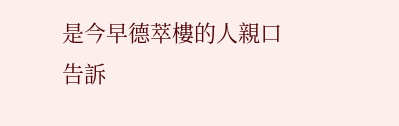是今早德萃樓的人親口告訴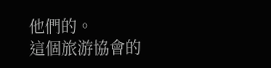他們的。
這個旅游協會的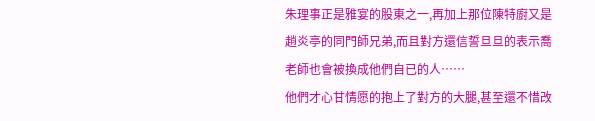朱理事正是雅宴的股東之一,再加上那位陳特廚又是趙炎亭的同門師兄弟,而且對方還信誓旦旦的表示喬老師也會被換成他們自已的人……
他們才心甘情愿的抱上了對方的大腿,甚至還不惜改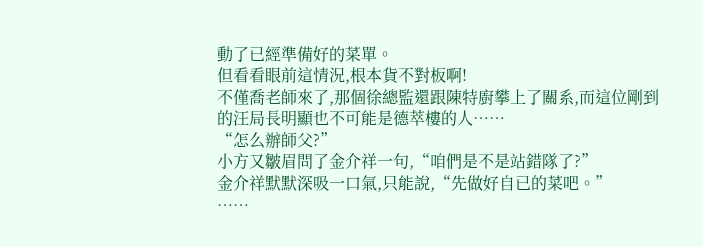動了已經準備好的菜單。
但看看眼前這情況,根本貨不對板啊!
不僅喬老師來了,那個徐總監還跟陳特廚攀上了關系,而這位剛到的汪局長明顯也不可能是德萃樓的人……
“怎么辦師父?”
小方又皺眉問了金介祥一句,“咱們是不是站錯隊了?”
金介祥默默深吸一口氣,只能說,“先做好自已的菜吧。”
……